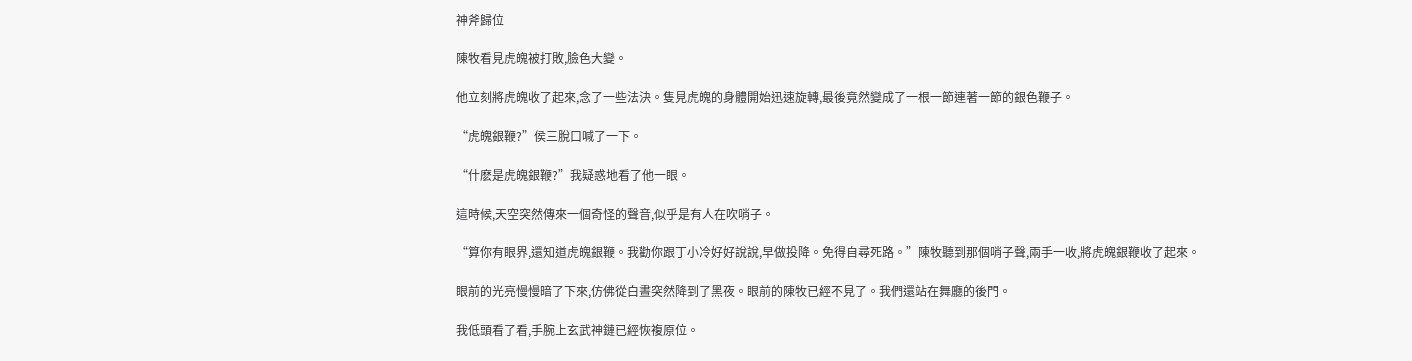神斧歸位

陳牧看見虎魄被打敗,臉色大變。

他立刻將虎魄收了起來,念了一些法決。隻見虎魄的身體開始迅速旋轉,最後竟然變成了一根一節連著一節的銀色鞭子。

“虎魄銀鞭?”侯三脫口喊了一下。

“什麽是虎魄銀鞭?”我疑惑地看了他一眼。

這時候,天空突然傳來一個奇怪的聲音,似乎是有人在吹哨子。

“算你有眼界,還知道虎魄銀鞭。我勸你跟丁小冷好好說說,早做投降。免得自尋死路。”陳牧聽到那個哨子聲,兩手一收,將虎魄銀鞭收了起來。

眼前的光亮慢慢暗了下來,仿佛從白晝突然降到了黑夜。眼前的陳牧已經不見了。我們還站在舞廳的後門。

我低頭看了看,手腕上玄武神鏈已經恢複原位。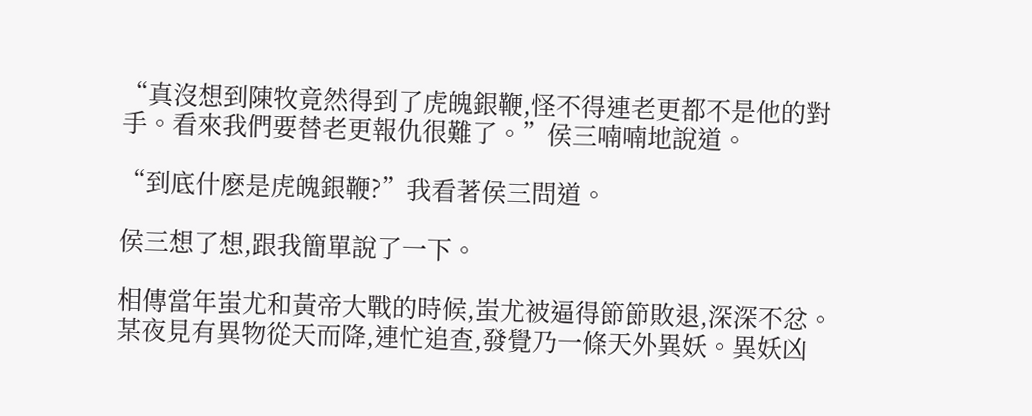“真沒想到陳牧竟然得到了虎魄銀鞭,怪不得連老更都不是他的對手。看來我們要替老更報仇很難了。”侯三喃喃地說道。

“到底什麽是虎魄銀鞭?”我看著侯三問道。

侯三想了想,跟我簡單說了一下。

相傳當年蚩尤和黃帝大戰的時候,蚩尤被逼得節節敗退,深深不忿。某夜見有異物從天而降,連忙追查,發覺乃一條天外異妖。異妖凶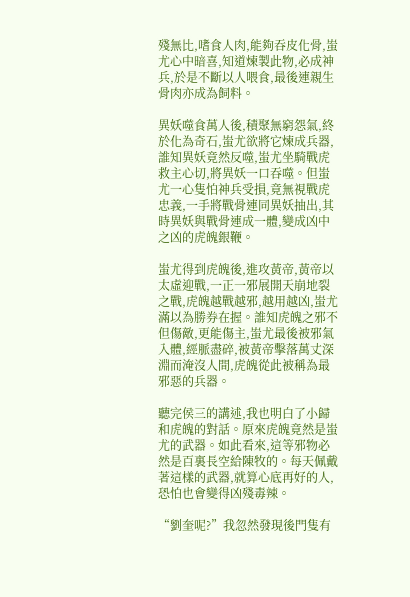殘無比,嗜食人肉,能夠吞皮化骨,蚩尤心中暗喜,知道煉製此物,必成神兵,於是不斷以人喂食,最後連親生骨肉亦成為飼料。

異妖噬食萬人後,積聚無窮怨氣,終於化為奇石,蚩尤欲將它煉成兵器,誰知異妖竟然反噬,蚩尤坐騎戰虎救主心切,將異妖一口吞噬。但蚩尤一心隻怕神兵受損,竟無視戰虎忠義,一手將戰骨連同異妖抽出,其時異妖與戰骨連成一體,變成凶中之凶的虎魄銀鞭。

蚩尤得到虎魄後,進攻黃帝,黃帝以太虛迎戰,一正一邪展開天崩地裂之戰,虎魄越戰越邪,越用越凶,蚩尤滿以為勝券在握。誰知虎魄之邪不但傷敵,更能傷主,蚩尤最後被邪氣入體,經脈盡碎,被黃帝擊落萬丈深淵而淹沒人間,虎魄從此被稱為最邪惡的兵器。

聽完侯三的講述,我也明白了小歸和虎魄的對話。原來虎魄竟然是蚩尤的武器。如此看來,這等邪物必然是百裏長空給陳牧的。每天佩戴著這樣的武器,就算心底再好的人,恐怕也會變得凶殘毒辣。

“劉奎呢?”我忽然發現後門隻有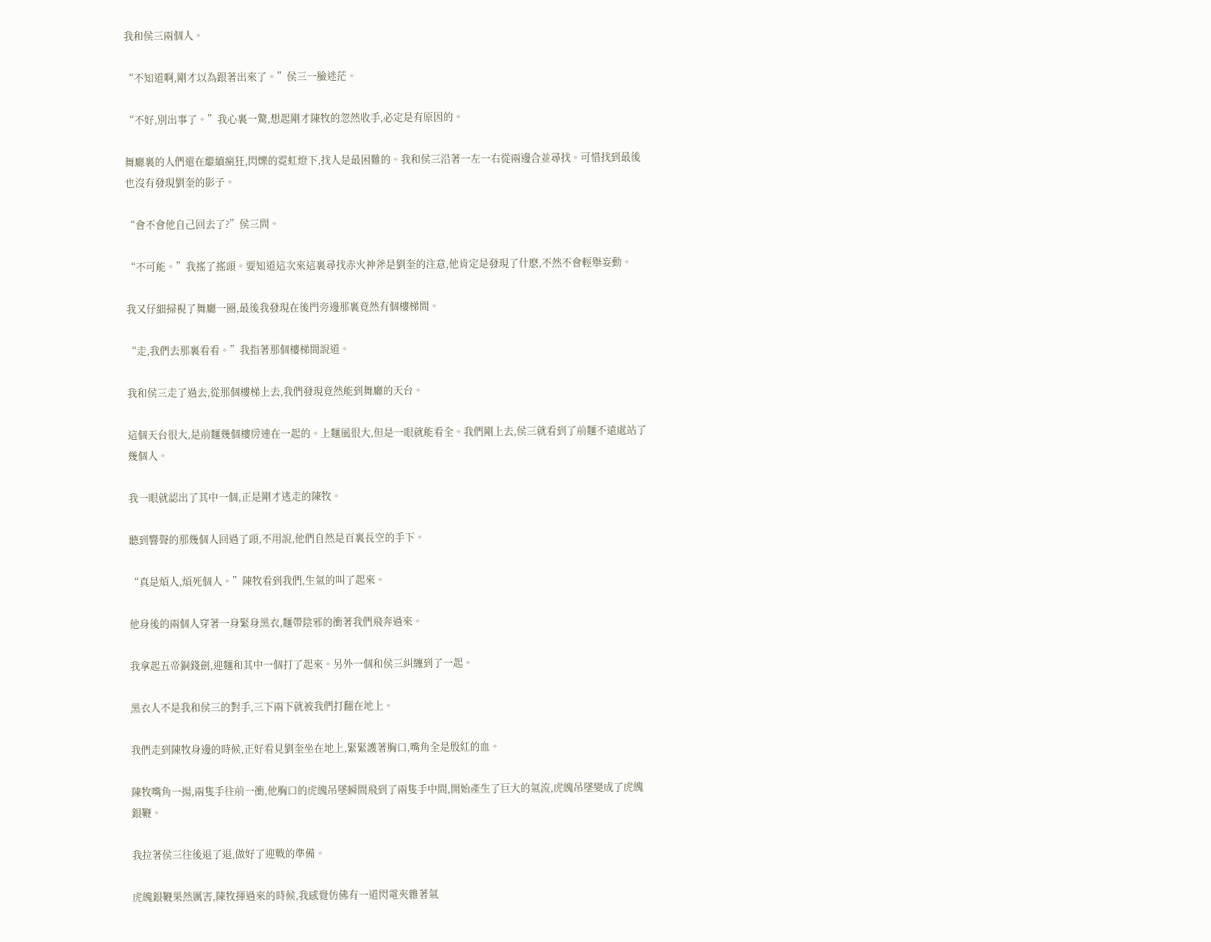我和侯三兩個人。

“不知道啊,剛才以為跟著出來了。”侯三一臉迷茫。

“不好,別出事了。”我心裏一驚,想起剛才陳牧的忽然收手,必定是有原因的。

舞廳裏的人們還在繼續瘋狂,閃爍的霓虹燈下,找人是最困難的。我和侯三沿著一左一右從兩邊合並尋找。可惜找到最後也沒有發現劉奎的影子。

“會不會他自己回去了?”侯三問。

“不可能。”我搖了搖頭。要知道這次來這裏尋找赤火神斧是劉奎的注意,他肯定是發現了什麽,不然不會輕舉妄動。

我又仔細掃視了舞廳一圈,最後我發現在後門旁邊那裏竟然有個樓梯間。

“走,我們去那裏看看。”我指著那個樓梯間說道。

我和侯三走了過去,從那個樓梯上去,我們發現竟然能到舞廳的天台。

這個天台很大,是前麵幾個樓房連在一起的。上麵風很大,但是一眼就能看全。我們剛上去,侯三就看到了前麵不遠處站了幾個人。

我一眼就認出了其中一個,正是剛才逃走的陳牧。

聽到響聲的那幾個人回過了頭,不用說,他們自然是百裏長空的手下。

“真是煩人,煩死個人。”陳牧看到我們,生氣的叫了起來。

他身後的兩個人穿著一身緊身黑衣,麵帶陰邪的衝著我們飛奔過來。

我拿起五帝銅錢劍,迎麵和其中一個打了起來。另外一個和侯三糾纏到了一起。

黑衣人不是我和侯三的對手,三下兩下就被我們打翻在地上。

我們走到陳牧身邊的時候,正好看見劉奎坐在地上,緊緊護著胸口,嘴角全是殷紅的血。

陳牧嘴角一揚,兩隻手往前一衝,他胸口的虎魄吊墜瞬間飛到了兩隻手中間,開始產生了巨大的氣流,虎魄吊墜變成了虎魄銀鞭。

我拉著侯三往後退了退,做好了迎戰的準備。

虎魄銀鞭果然厲害,陳牧揮過來的時候,我感覺仿佛有一道閃電夾雜著氣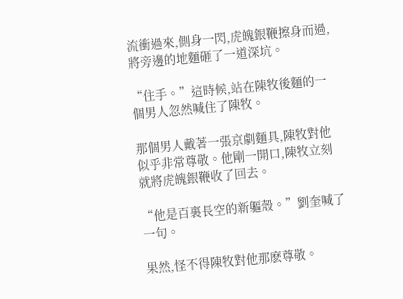流衝過來,側身一閃,虎魄銀鞭擦身而過,將旁邊的地麵砸了一道深坑。

“住手。”這時候,站在陳牧後麵的一個男人忽然喊住了陳牧。

那個男人戴著一張京劇麵具,陳牧對他似乎非常尊敬。他剛一開口,陳牧立刻就將虎魄銀鞭收了回去。

“他是百裏長空的新軀殼。”劉奎喊了一句。

果然,怪不得陳牧對他那麽尊敬。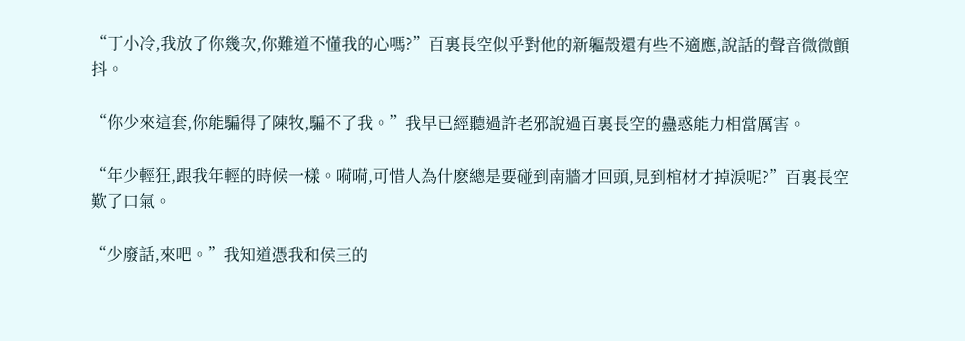“丁小冷,我放了你幾次,你難道不懂我的心嗎?”百裏長空似乎對他的新軀殼還有些不適應,說話的聲音微微顫抖。

“你少來這套,你能騙得了陳牧,騙不了我。”我早已經聽過許老邪說過百裏長空的蠱惑能力相當厲害。

“年少輕狂,跟我年輕的時候一樣。嗬嗬,可惜人為什麽總是要碰到南牆才回頭,見到棺材才掉淚呢?”百裏長空歎了口氣。

“少廢話,來吧。”我知道憑我和侯三的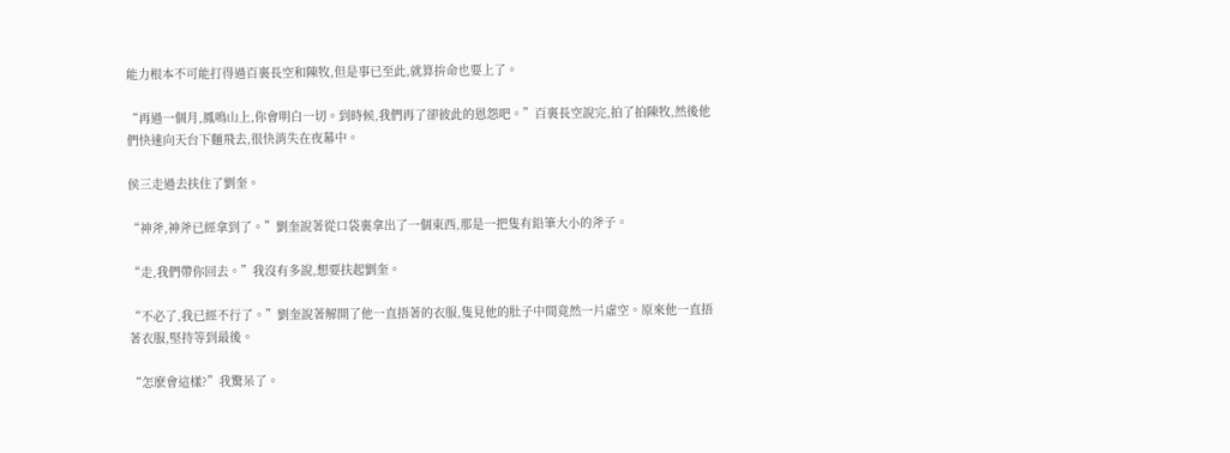能力根本不可能打得過百裏長空和陳牧,但是事已至此,就算拚命也要上了。

“再過一個月,鳳鳴山上,你會明白一切。到時候,我們再了卻彼此的恩怨吧。”百裏長空說完,拍了拍陳牧,然後他們快速向天台下麵飛去,很快消失在夜幕中。

侯三走過去扶住了劉奎。

“神斧,神斧已經拿到了。”劉奎說著從口袋裏拿出了一個東西,那是一把隻有鉛筆大小的斧子。

“走,我們帶你回去。”我沒有多說,想要扶起劉奎。

“不必了,我已經不行了。”劉奎說著解開了他一直捂著的衣服,隻見他的肚子中間竟然一片虛空。原來他一直捂著衣服,堅持等到最後。

“怎麽會這樣?”我驚呆了。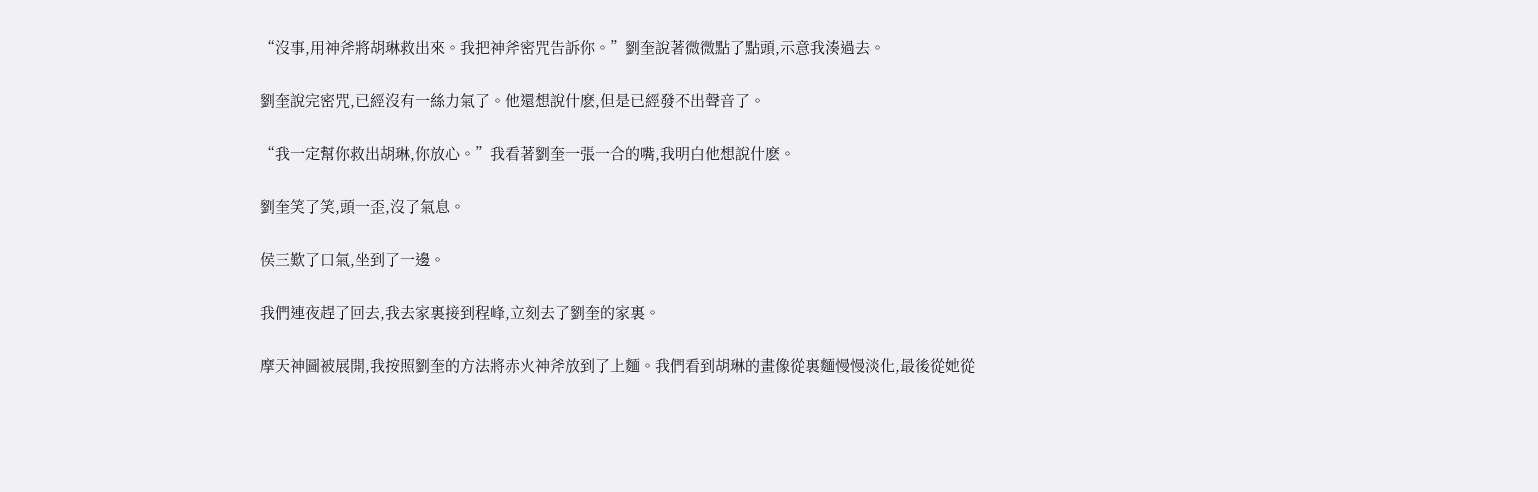“沒事,用神斧將胡琳救出來。我把神斧密咒告訴你。”劉奎說著微微點了點頭,示意我湊過去。

劉奎說完密咒,已經沒有一絲力氣了。他還想說什麽,但是已經發不出聲音了。

“我一定幫你救出胡琳,你放心。”我看著劉奎一張一合的嘴,我明白他想說什麽。

劉奎笑了笑,頭一歪,沒了氣息。

侯三歎了口氣,坐到了一邊。

我們連夜趕了回去,我去家裏接到程峰,立刻去了劉奎的家裏。

摩天神圖被展開,我按照劉奎的方法將赤火神斧放到了上麵。我們看到胡琳的畫像從裏麵慢慢淡化,最後從她從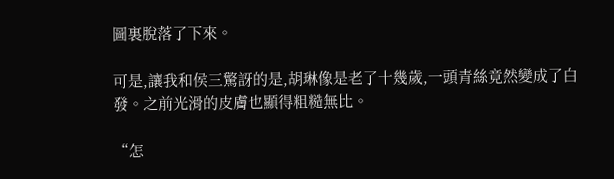圖裏脫落了下來。

可是,讓我和侯三驚訝的是,胡琳像是老了十幾歲,一頭青絲竟然變成了白發。之前光滑的皮膚也顯得粗糙無比。

“怎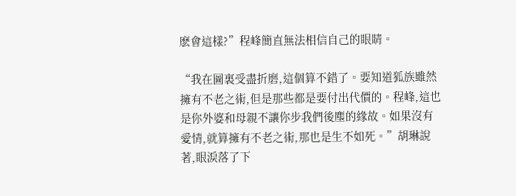麽會這樣?”程峰簡直無法相信自己的眼睛。

“我在圖裏受盡折磨,這個算不錯了。要知道狐族雖然擁有不老之術,但是那些都是要付出代價的。程峰,這也是你外婆和母親不讓你步我們後塵的緣故。如果沒有愛情,就算擁有不老之術,那也是生不如死。”胡琳說著,眼淚落了下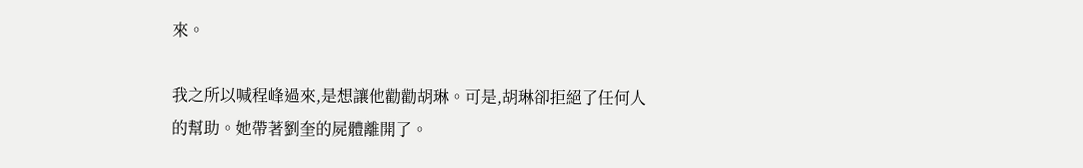來。

我之所以喊程峰過來,是想讓他勸勸胡琳。可是,胡琳卻拒絕了任何人的幫助。她帶著劉奎的屍體離開了。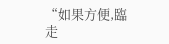“如果方便,臨走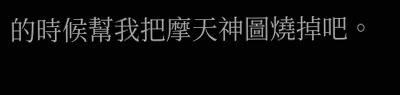的時候幫我把摩天神圖燒掉吧。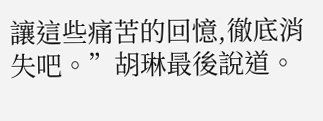讓這些痛苦的回憶,徹底消失吧。”胡琳最後說道。